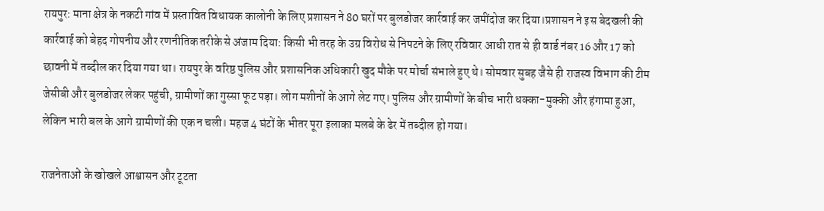रायपुर: माना क्षेत्र के नकटी गांव में प्रस्तावित विधायक कालोनी के लिए प्रशासन ने 80 घरों पर बुलडोजर कार्रवाई कर जमींदोज कर दिया।प्रशासन ने इस बेदखली की कार्रवाई को बेहद गोपनीय और रणनीतिक तरीके से अंजाम दिया: किसी भी तरह के उग्र विरोध से निपटने के लिए रविवार आधी रात से ही वार्ड नंबर 16 और 17 को छावनी में तब्दील कर दिया गया था। रायपुर के वरिष्ठ पुलिस और प्रशासनिक अधिकारी खुद मौके पर मोर्चा संभाले हुए थे। सोमवार सुबह जैसे ही राजस्व विभाग की टीम जेसीबी और बुलडोजर लेकर पहुंची, ग्रामीणों का गुस्सा फूट पड़ा। लोग मशीनों के आगे लेट गए। पुलिस और ग्रामीणों के बीच भारी धक्का-मुक्की और हंगामा हुआ, लेकिन भारी बल के आगे ग्रामीणों की एक न चली। महज 4 घंटों के भीतर पूरा इलाका मलबे के ढेर में तब्दील हो गया।

राजनेताओं के खोखले आश्वासन और टूटता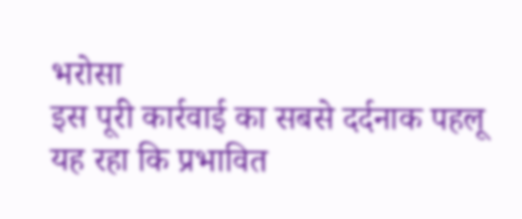भरोसा
इस पूरी कार्रवाई का सबसे दर्दनाक पहलू यह रहा कि प्रभावित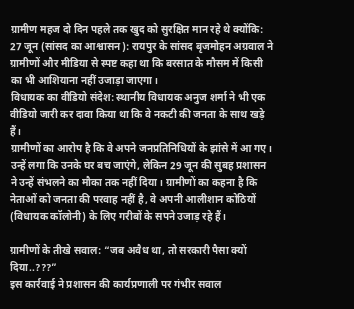ग्रामीण महज दो दिन पहले तक खुद को सुरक्षित मान रहे थे क्योंकि:
27 जून (सांसद का आश्वासन): रायपुर के सांसद बृजमोहन अग्रवाल ने ग्रामीणों और मीडिया से स्पष्ट कहा था कि बरसात के मौसम में किसी का भी आशियाना नहीं उजाड़ा जाएगा।
विधायक का वीडियो संदेश: स्थानीय विधायक अनुज शर्मा ने भी एक वीडियो जारी कर दावा किया था कि वे नकटी की जनता के साथ खड़े हैं।
ग्रामीणों का आरोप है कि वे अपने जनप्रतिनिधियों के झांसे में आ गए। उन्हें लगा कि उनके घर बच जाएंगे, लेकिन 29 जून की सुबह प्रशासन ने उन्हें संभलने का मौका तक नहीं दिया। ग्रामीणों का कहना है कि नेताओं को जनता की परवाह नहीं है, वे अपनी आलीशान कोठियों (विधायक कॉलोनी) के लिए गरीबों के सपने उजाड़ रहे हैं।

ग्रामीणों के तीखे सवाल: “जब अवैध था, तो सरकारी पैसा क्यों दिया..???”
इस कार्रवाई ने प्रशासन की कार्यप्रणाली पर गंभीर सवाल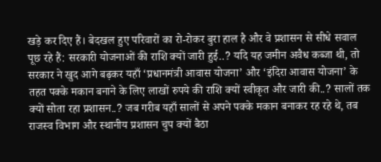खड़े कर दिए हैं। बेदखल हुए परिवारों का रो-रोकर बुरा हाल है और वे प्रशासन से सीधे सवाल पूछ रहे हैं: सरकारी योजनाओं की राशि क्यों जारी हुई..? यदि यह जमीन अवैध कब्जा थी, तो सरकार ने खुद आगे बढ़कर यहाँ ‘प्रधानमंत्री आवास योजना’ और ‘इंदिरा आवास योजना’ के तहत पक्के मकान बनाने के लिए लाखों रुपये की राशि क्यों स्वीकृत और जारी की..? सालों तक क्यों सोता रहा प्रशासन..? जब गरीब यहाँ सालों से अपने पक्के मकान बनाकर रह रहे थे, तब राजस्व विभाग और स्थानीय प्रशासन चुप क्यों बैठा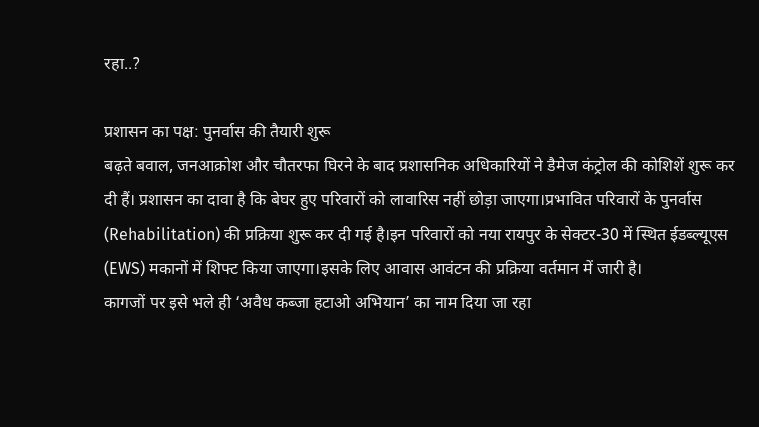रहा..?

प्रशासन का पक्ष: पुनर्वास की तैयारी शुरू
बढ़ते बवाल, जनआक्रोश और चौतरफा घिरने के बाद प्रशासनिक अधिकारियों ने डैमेज कंट्रोल की कोशिशें शुरू कर दी हैं। प्रशासन का दावा है कि बेघर हुए परिवारों को लावारिस नहीं छोड़ा जाएगा।प्रभावित परिवारों के पुनर्वास (Rehabilitation) की प्रक्रिया शुरू कर दी गई है।इन परिवारों को नया रायपुर के सेक्टर-30 में स्थित ईडब्ल्यूएस (EWS) मकानों में शिफ्ट किया जाएगा।इसके लिए आवास आवंटन की प्रक्रिया वर्तमान में जारी है।
कागजों पर इसे भले ही ‘अवैध कब्जा हटाओ अभियान’ का नाम दिया जा रहा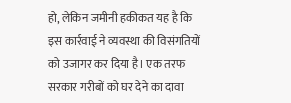हो, लेकिन जमीनी हकीकत यह है कि इस कार्रवाई ने व्यवस्था की विसंगतियों को उजागर कर दिया है। एक तरफ सरकार गरीबों को घर देने का दावा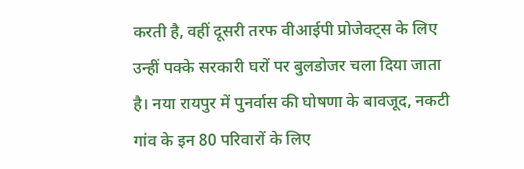करती है, वहीं दूसरी तरफ वीआईपी प्रोजेक्ट्स के लिए उन्हीं पक्के सरकारी घरों पर बुलडोजर चला दिया जाता है। नया रायपुर में पुनर्वास की घोषणा के बावजूद, नकटी गांव के इन 80 परिवारों के लिए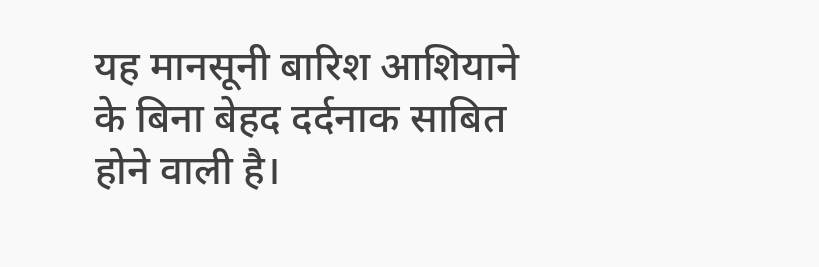यह मानसूनी बारिश आशियाने के बिना बेहद दर्दनाक साबित होने वाली है।